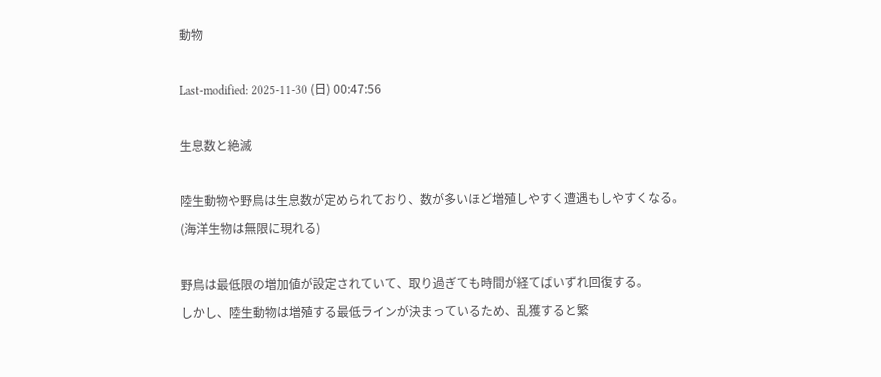動物

Last-modified: 2025-11-30 (日) 00:47:56

生息数と絶滅

陸生動物や野鳥は生息数が定められており、数が多いほど増殖しやすく遭遇もしやすくなる。
(海洋生物は無限に現れる)

野鳥は最低限の増加値が設定されていて、取り過ぎても時間が経てばいずれ回復する。
しかし、陸生動物は増殖する最低ラインが決まっているため、乱獲すると繁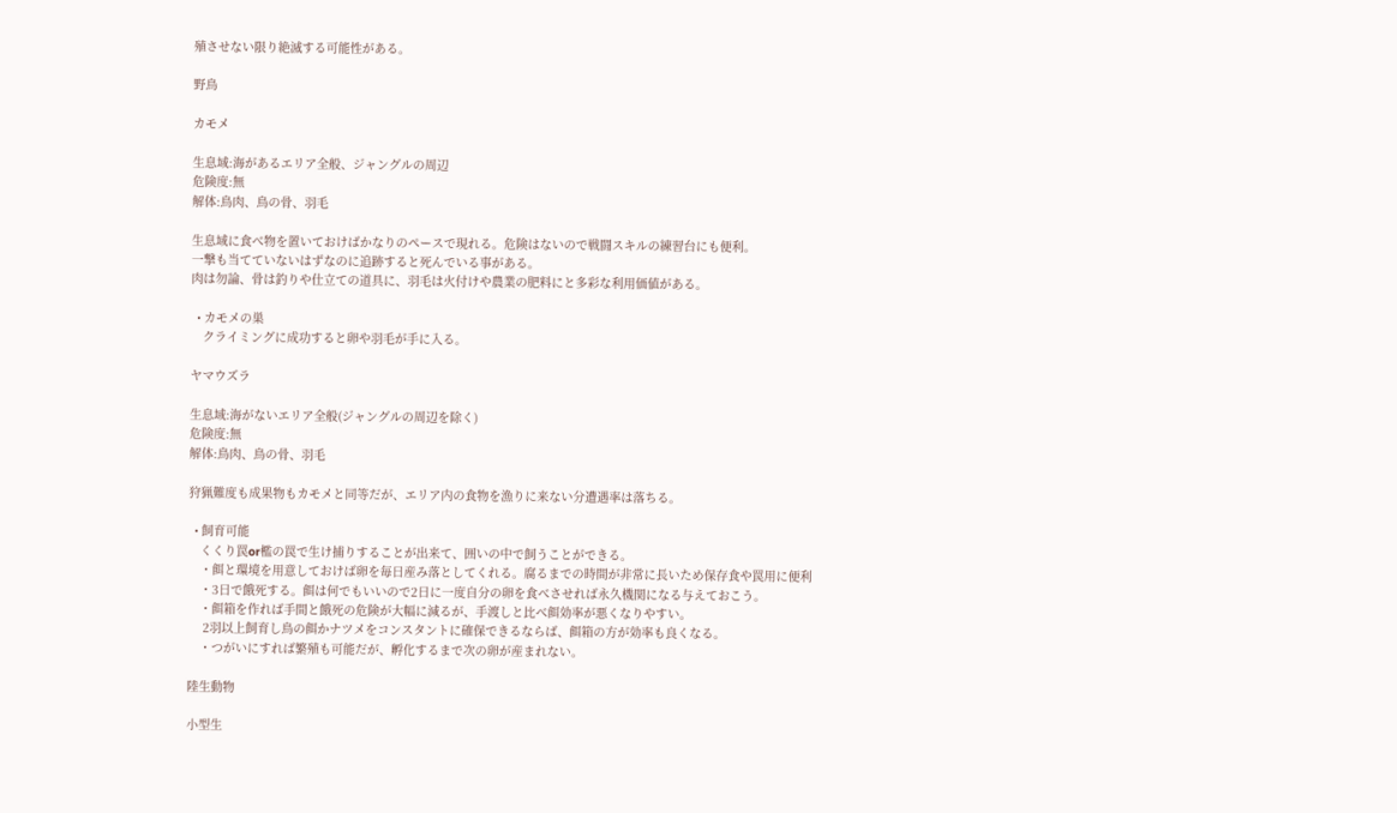殖させない限り絶滅する可能性がある。

野鳥

カモメ

生息域:海があるエリア全般、ジャングルの周辺
危険度:無
解体:鳥肉、鳥の骨、羽毛

生息域に食べ物を置いておけばかなりのペースで現れる。危険はないので戦闘スキルの練習台にも便利。
一撃も当てていないはずなのに追跡すると死んでいる事がある。
肉は勿論、骨は釣りや仕立ての道具に、羽毛は火付けや農業の肥料にと多彩な利用価値がある。

  • カモメの巣
    クライミングに成功すると卵や羽毛が手に入る。

ヤマウズラ

生息域:海がないエリア全般(ジャングルの周辺を除く)
危険度:無
解体:鳥肉、鳥の骨、羽毛

狩猟難度も成果物もカモメと同等だが、エリア内の食物を漁りに来ない分遭遇率は落ちる。

  • 飼育可能
    くくり罠or檻の罠で生け捕りすることが出来て、囲いの中で飼うことができる。
    ・餌と環境を用意しておけば卵を毎日産み落としてくれる。腐るまでの時間が非常に長いため保存食や罠用に便利
    ・3日で餓死する。餌は何でもいいので2日に一度自分の卵を食べさせれば永久機関になる与えておこう。
    ・餌箱を作れば手間と餓死の危険が大幅に減るが、手渡しと比べ餌効率が悪くなりやすい。
     2羽以上飼育し鳥の餌かナツメをコンスタントに確保できるならば、餌箱の方が効率も良くなる。
    ・つがいにすれば繁殖も可能だが、孵化するまで次の卵が産まれない。

陸生動物

小型生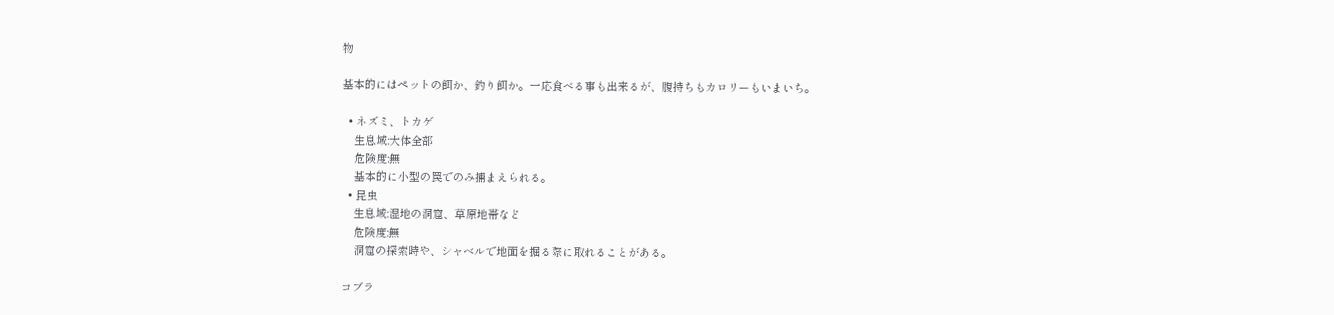物

基本的にはペットの餌か、釣り餌か。一応食べる事も出来るが、腹持ちもカロリーもいまいち。

  • ネズミ、トカゲ
    生息域:大体全部
    危険度:無
    基本的に小型の罠でのみ捕まえられる。
  • 昆虫
    生息域:湿地の洞窟、草原地帯など
    危険度:無
    洞窟の探索時や、シャベルで地面を掘る際に取れることがある。

コブラ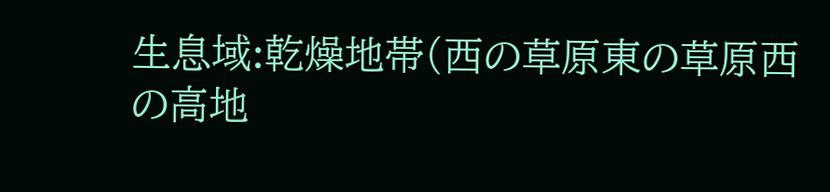生息域:乾燥地帯(西の草原東の草原西の高地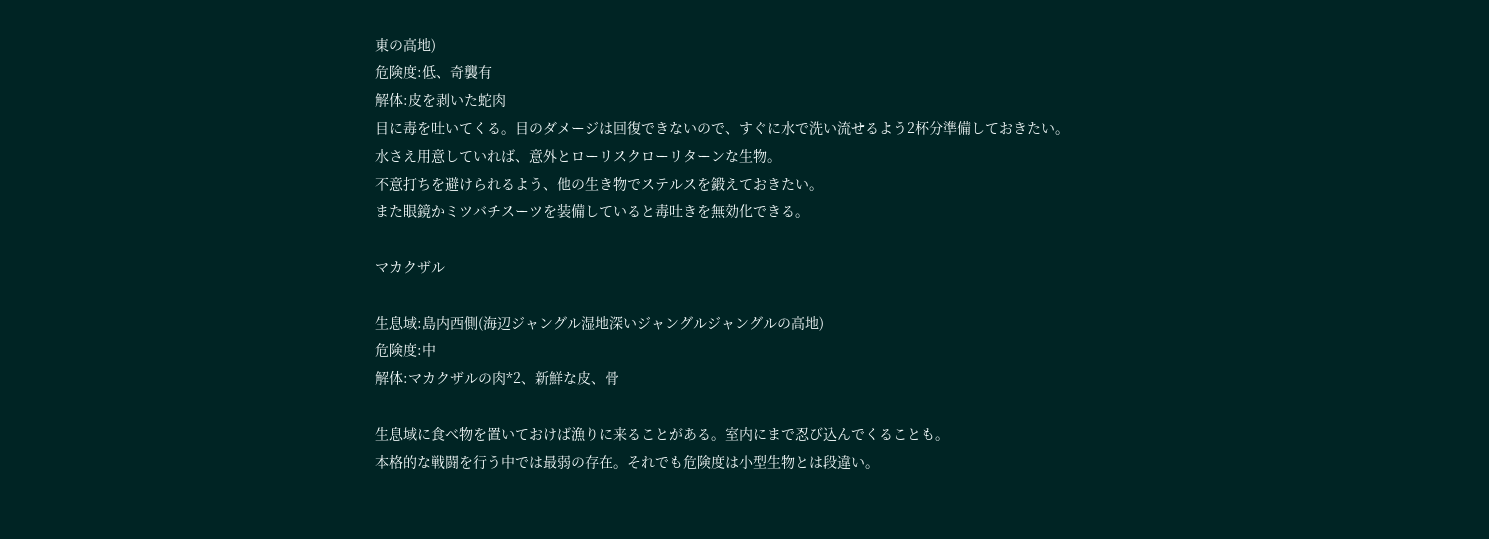東の高地)
危険度:低、奇襲有
解体:皮を剥いた蛇肉
目に毒を吐いてくる。目のダメージは回復できないので、すぐに水で洗い流せるよう2杯分準備しておきたい。
水さえ用意していれば、意外とローリスクローリターンな生物。
不意打ちを避けられるよう、他の生き物でステルスを鍛えておきたい。
また眼鏡かミツバチスーツを装備していると毒吐きを無効化できる。

マカクザル

生息域:島内西側(海辺ジャングル湿地深いジャングルジャングルの高地)
危険度:中
解体:マカクザルの肉*2、新鮮な皮、骨

生息域に食べ物を置いておけば漁りに来ることがある。室内にまで忍び込んでくることも。
本格的な戦闘を行う中では最弱の存在。それでも危険度は小型生物とは段違い。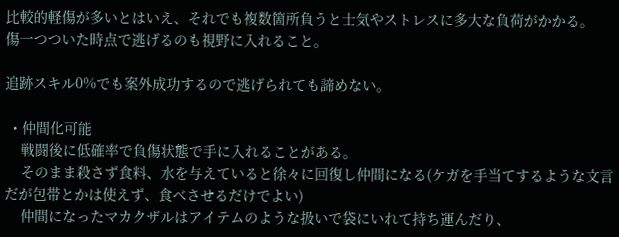比較的軽傷が多いとはいえ、それでも複数箇所負うと士気やストレスに多大な負荷がかかる。
傷一つついた時点で逃げるのも視野に入れること。

追跡スキル0%でも案外成功するので逃げられても諦めない。

  • 仲間化可能
    戦闘後に低確率で負傷状態で手に入れることがある。
    そのまま殺さず食料、水を与えていると徐々に回復し仲間になる(ケガを手当てするような文言だが包帯とかは使えず、食べさせるだけでよい)
    仲間になったマカクザルはアイテムのような扱いで袋にいれて持ち運んだり、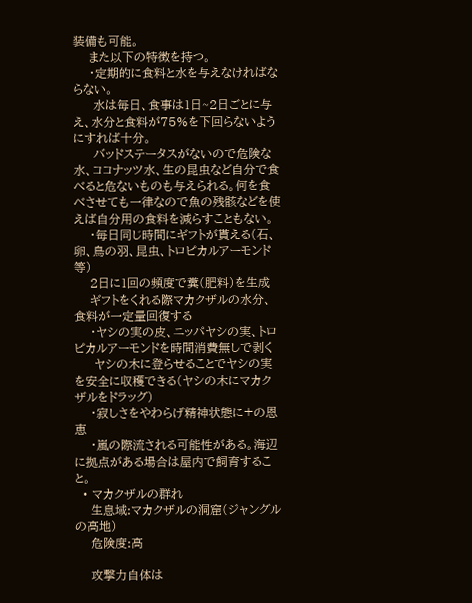装備も可能。
    また以下の特徴を持つ。
    ・定期的に食料と水を与えなければならない。
     水は毎日、食事は1日~2日ごとに与え、水分と食料が75%を下回らないようにすれば十分。
     バッドステータスがないので危険な水、ココナッツ水、生の昆虫など自分で食べると危ないものも与えられる。何を食べさせても一律なので魚の残骸などを使えば自分用の食料を減らすこともない。
    ・毎日同じ時間にギフトが貰える(石、卵、鳥の羽、昆虫、トロピカルアーモンド等)
    2日に1回の頻度で糞(肥料)を生成
    ギフトをくれる際マカクザルの水分、食料が一定量回復する
    ・ヤシの実の皮、ニッパヤシの実、トロピカルアーモンドを時間消費無しで剥く
     ヤシの木に登らせることでヤシの実を安全に収穫できる(ヤシの木にマカクザルをドラッグ)
    ・寂しさをやわらげ精神状態に+の恩恵
    ・嵐の際流される可能性がある。海辺に拠点がある場合は屋内で飼育すること。
  • マカクザルの群れ
    生息域:マカクザルの洞窟(ジャングルの高地)
    危険度:高

    攻撃力自体は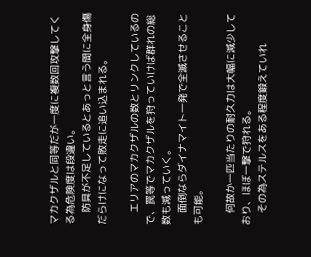マカクザルと同等だが一度に複数回攻撃してくる為危険度は段違い。
    防具が不足しているとあっと言う間に全身傷だらけになって敗走に追い込まれる。

    エリアのマカクザルの数とリンクしているので、罠等でマカクザルを狩っていけば群れの総数も減っていく。
    面倒ならダイナマイト一発で全滅させることも可能。

    何故か一匹当たりの耐久力は大幅に減少しており、ほぼ一撃で狩れる。
    その為ステルスをある程度鍛えていれ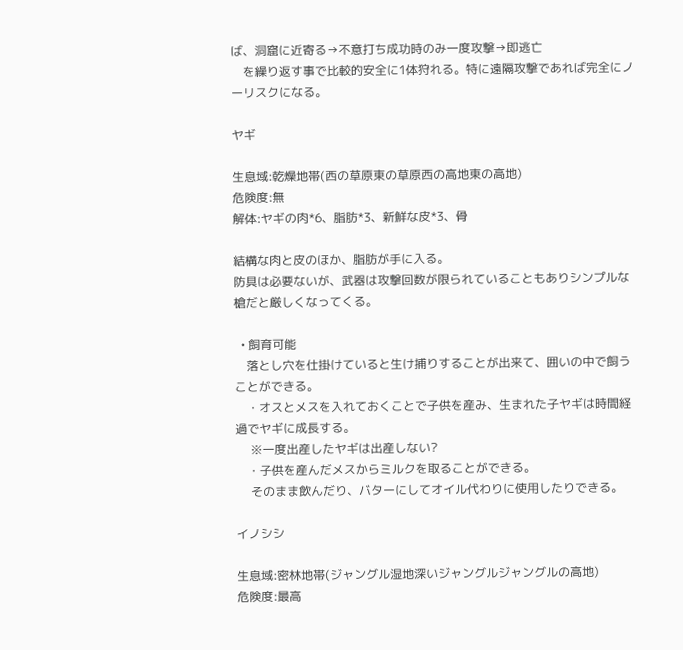ば、洞窟に近寄る→不意打ち成功時のみ一度攻撃→即逃亡
    を繰り返す事で比較的安全に1体狩れる。特に遠隔攻撃であれば完全にノーリスクになる。

ヤギ

生息域:乾燥地帯(西の草原東の草原西の高地東の高地)
危険度:無
解体:ヤギの肉*6、脂肪*3、新鮮な皮*3、骨

結構な肉と皮のほか、脂肪が手に入る。
防具は必要ないが、武器は攻撃回数が限られていることもありシンプルな槍だと厳しくなってくる。

  • 飼育可能
    落とし穴を仕掛けていると生け捕りすることが出来て、囲いの中で飼うことができる。
    ・オスとメスを入れておくことで子供を産み、生まれた子ヤギは時間経過でヤギに成長する。
     ※一度出産したヤギは出産しない?
    ・子供を産んだメスからミルクを取ることができる。
     そのまま飲んだり、バターにしてオイル代わりに使用したりできる。

イノシシ

生息域:密林地帯(ジャングル湿地深いジャングルジャングルの高地)
危険度:最高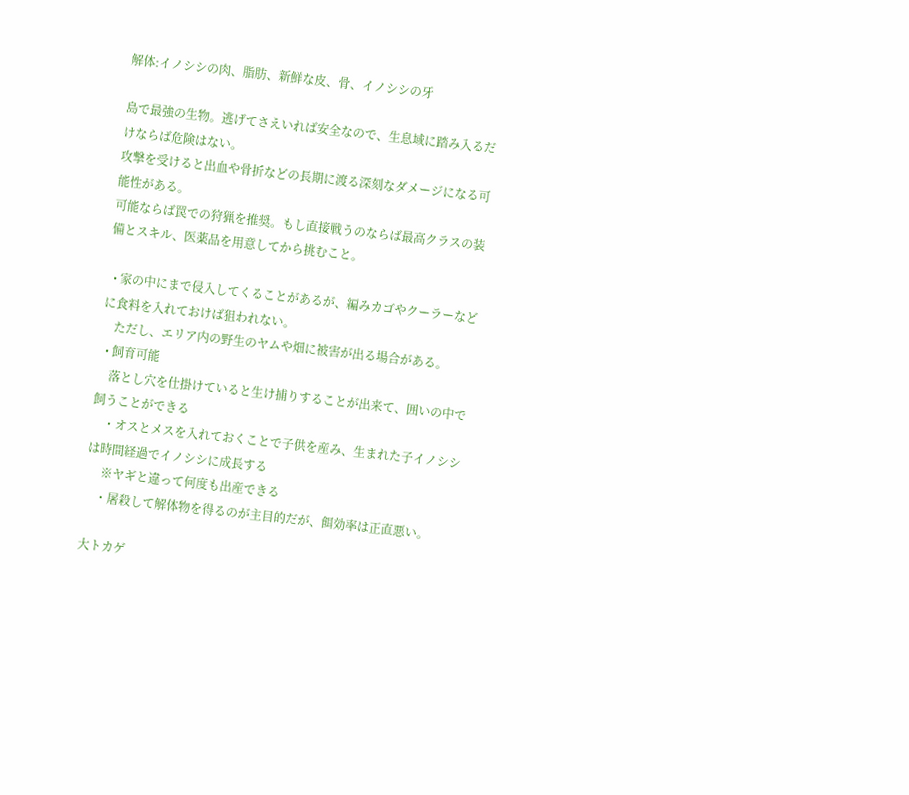解体:イノシシの肉、脂肪、新鮮な皮、骨、イノシシの牙

島で最強の生物。逃げてさえいれば安全なので、生息域に踏み入るだけならば危険はない。
攻撃を受けると出血や骨折などの長期に渡る深刻なダメージになる可能性がある。
可能ならば罠での狩猟を推奨。もし直接戦うのならば最高クラスの装備とスキル、医薬品を用意してから挑むこと。

  • 家の中にまで侵入してくることがあるが、編みカゴやクーラーなどに食料を入れておけば狙われない。
    ただし、エリア内の野生のヤムや畑に被害が出る場合がある。
  • 飼育可能
    落とし穴を仕掛けていると生け捕りすることが出来て、囲いの中で飼うことができる
    ・オスとメスを入れておくことで子供を産み、生まれた子イノシシは時間経過でイノシシに成長する
     ※ヤギと違って何度も出産できる
    ・屠殺して解体物を得るのが主目的だが、餌効率は正直悪い。

大トカゲ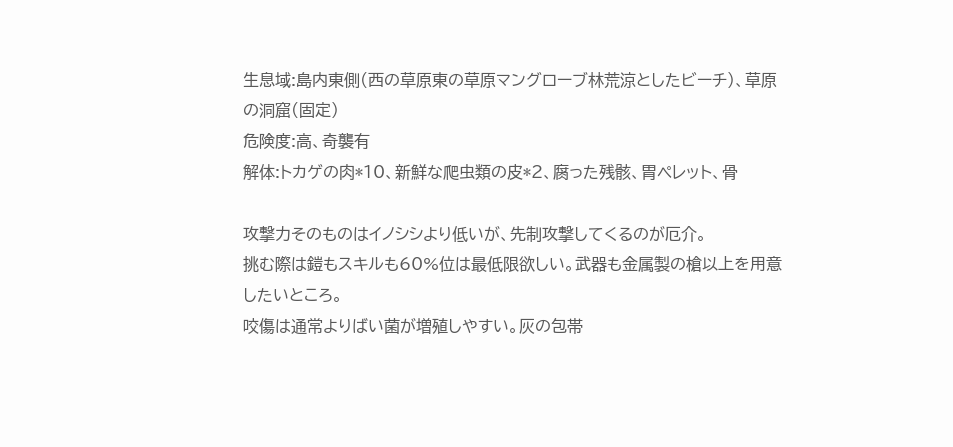生息域:島内東側(西の草原東の草原マングローブ林荒涼としたビーチ)、草原の洞窟(固定)
危険度:高、奇襲有
解体:トカゲの肉*10、新鮮な爬虫類の皮*2、腐った残骸、胃ペレット、骨

攻撃力そのものはイノシシより低いが、先制攻撃してくるのが厄介。
挑む際は鎧もスキルも60%位は最低限欲しい。武器も金属製の槍以上を用意したいところ。
咬傷は通常よりばい菌が増殖しやすい。灰の包帯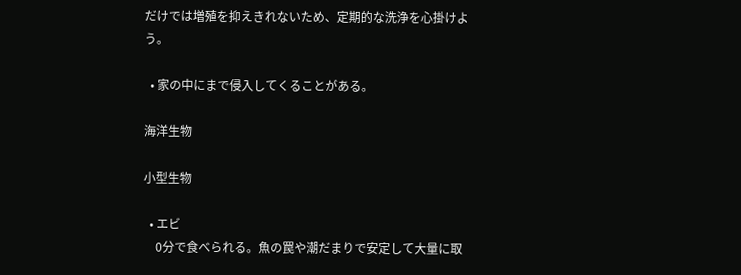だけでは増殖を抑えきれないため、定期的な洗浄を心掛けよう。

  • 家の中にまで侵入してくることがある。

海洋生物

小型生物

  • エビ
    0分で食べられる。魚の罠や潮だまりで安定して大量に取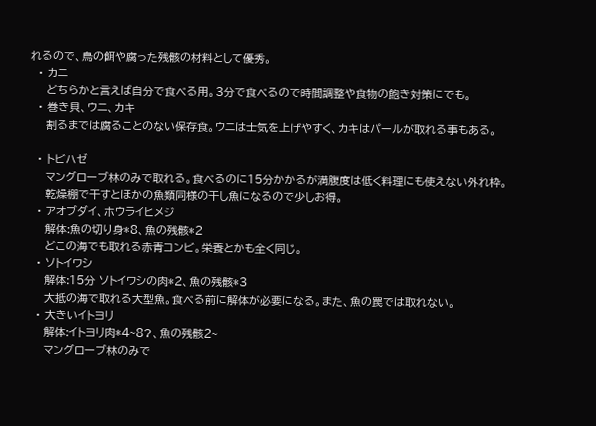れるので、鳥の餌や腐った残骸の材料として優秀。
  • カニ
    どちらかと言えば自分で食べる用。3分で食べるので時間調整や食物の飽き対策にでも。
  • 巻き貝、ウニ、カキ
    割るまでは腐ることのない保存食。ウニは士気を上げやすく、カキはパールが取れる事もある。

  • トビハゼ
    マングローブ林のみで取れる。食べるのに15分かかるが満腹度は低く料理にも使えない外れ枠。
    乾燥棚で干すとほかの魚類同様の干し魚になるので少しお得。
  • アオブダイ、ホウライヒメジ
    解体:魚の切り身*8、魚の残骸*2
    どこの海でも取れる赤青コンビ。栄養とかも全く同じ。
  • ソトイワシ
    解体:15分 ソトイワシの肉*2、魚の残骸*3
    大抵の海で取れる大型魚。食べる前に解体が必要になる。また、魚の罠では取れない。
  • 大きいイトヨリ
    解体:イトヨリ肉*4~8?、魚の残骸2~
    マングローブ林のみで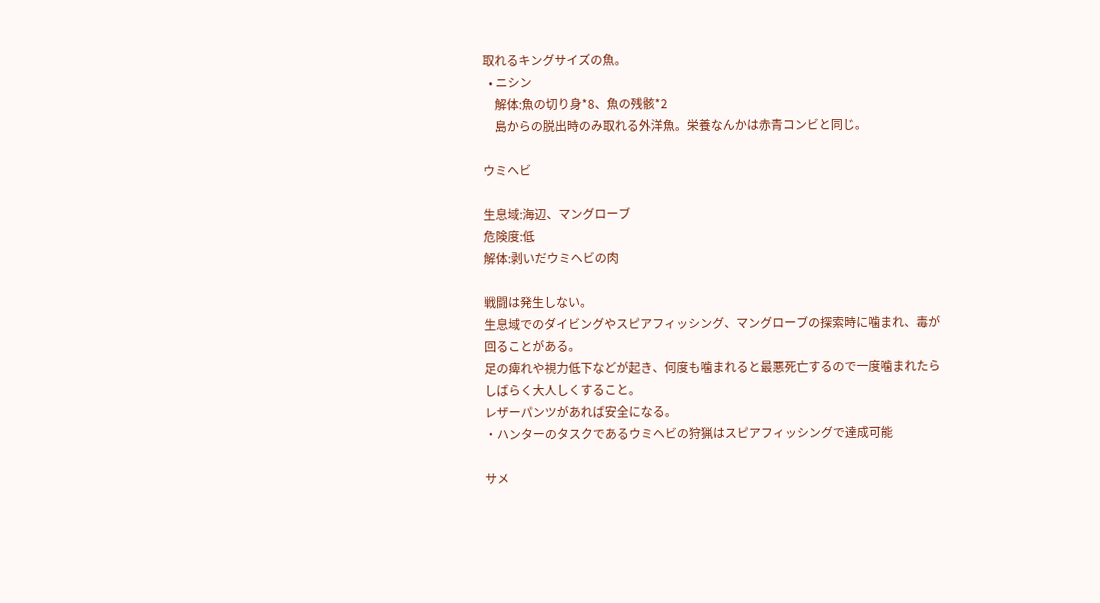取れるキングサイズの魚。
  • ニシン
    解体:魚の切り身*8、魚の残骸*2
    島からの脱出時のみ取れる外洋魚。栄養なんかは赤青コンビと同じ。

ウミヘビ

生息域:海辺、マングローブ
危険度:低
解体:剥いだウミヘビの肉

戦闘は発生しない。
生息域でのダイビングやスピアフィッシング、マングローブの探索時に噛まれ、毒が回ることがある。
足の痺れや視力低下などが起き、何度も噛まれると最悪死亡するので一度噛まれたらしばらく大人しくすること。
レザーパンツがあれば安全になる。
・ハンターのタスクであるウミヘビの狩猟はスピアフィッシングで達成可能

サメ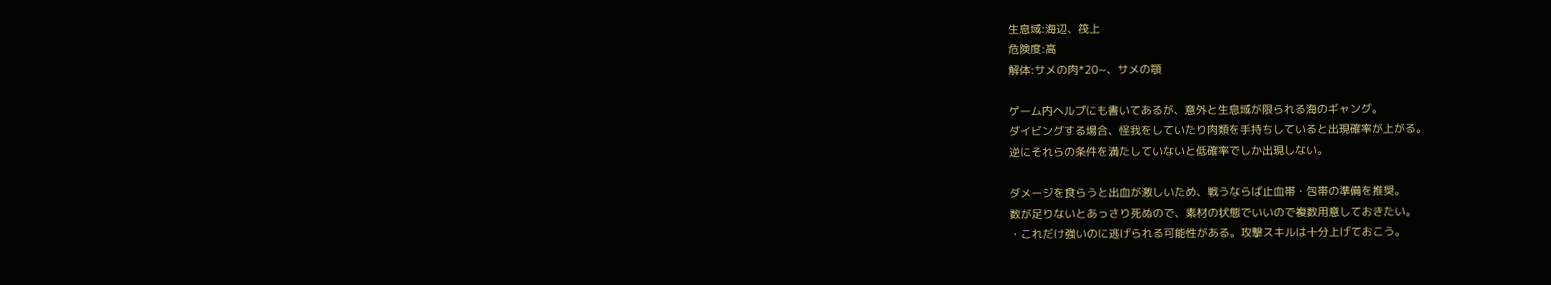生息域:海辺、筏上
危険度:高
解体:サメの肉*20~、サメの顎

ゲーム内ヘルプにも書いてあるが、意外と生息域が限られる海のギャング。
ダイビングする場合、怪我をしていたり肉類を手持ちしていると出現確率が上がる。
逆にそれらの条件を満たしていないと低確率でしか出現しない。

ダメージを食らうと出血が激しいため、戦うならば止血帯・包帯の準備を推奨。
数が足りないとあっさり死ぬので、素材の状態でいいので複数用意しておきたい。
・これだけ強いのに逃げられる可能性がある。攻撃スキルは十分上げておこう。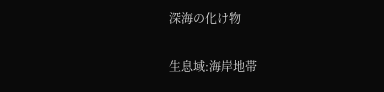深海の化け物

生息域:海岸地帯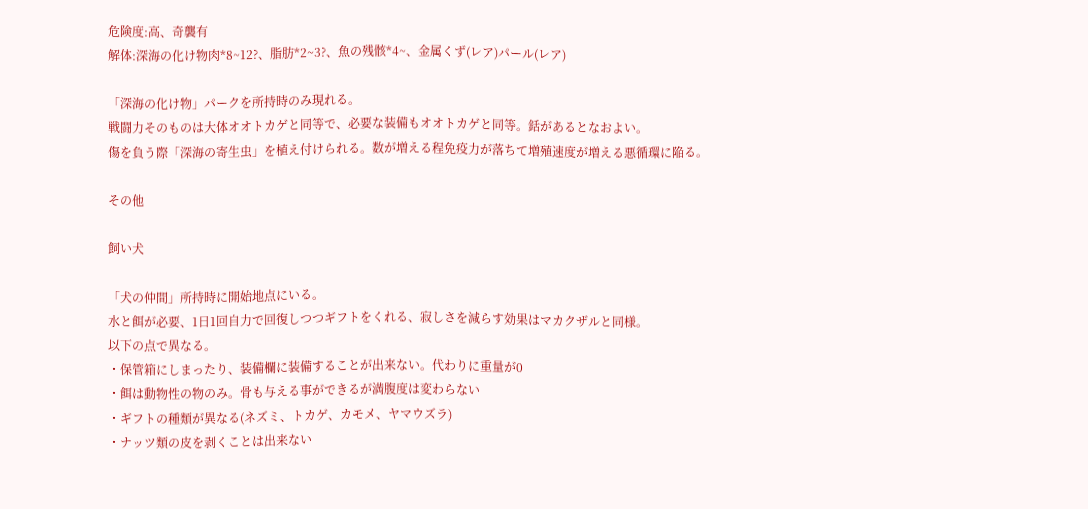危険度:高、奇襲有
解体:深海の化け物肉*8~12?、脂肪*2~3?、魚の残骸*4~、金属くず(レア)パール(レア)

「深海の化け物」パークを所持時のみ現れる。
戦闘力そのものは大体オオトカゲと同等で、必要な装備もオオトカゲと同等。銛があるとなおよい。
傷を負う際「深海の寄生虫」を植え付けられる。数が増える程免疫力が落ちて増殖速度が増える悪循環に陥る。

その他

飼い犬

「犬の仲間」所持時に開始地点にいる。
水と餌が必要、1日1回自力で回復しつつギフトをくれる、寂しさを減らす効果はマカクザルと同様。
以下の点で異なる。
・保管箱にしまったり、装備欄に装備することが出来ない。代わりに重量が0
・餌は動物性の物のみ。骨も与える事ができるが満腹度は変わらない
・ギフトの種類が異なる(ネズミ、トカゲ、カモメ、ヤマウズラ)
・ナッツ類の皮を剥くことは出来ない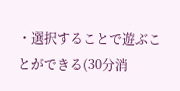・選択することで遊ぶことができる(30分消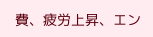費、疲労上昇、エン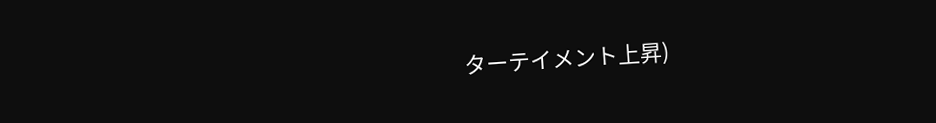ターテイメント上昇)